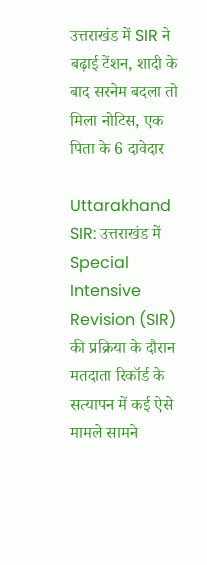उत्तराखंड में SIR ने बढ़ाई टेंशन, शादी के बाद सरनेम बदला तो मिला नोटिस, एक पिता के 6 दावेदार

Uttarakhand SIR: उत्तराखंड में Special Intensive Revision (SIR) की प्रक्रिया के दौरान मतदाता रिकॉर्ड के सत्यापन में कई ऐसे मामले सामने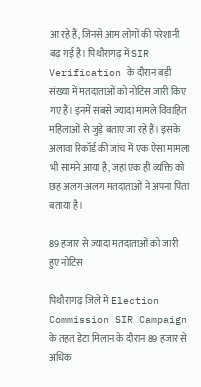आ रहे हैं, जिनसे आम लोगों की परेशानी बढ़ गई है। पिथौरागढ़ में SIR Verification के दौरान बड़ी संख्या में मतदाताओं को नोटिस जारी किए गए हैं। इनमें सबसे ज्यादा मामले विवाहित महिलाओं से जुड़े बताए जा रहे हैं। इसके अलावा रिकॉर्ड की जांच में एक ऐसा मामला भी सामने आया है, जहां एक ही व्यक्ति को छह अलग-अलग मतदाताओं ने अपना पिता बताया है।

89 हजार से ज्यादा मतदाताओं को जारी हुए नोटिस

पिथौरागढ़ जिले में Election Commission SIR Campaign के तहत डेटा मिलान के दौरान 89 हजार से अधिक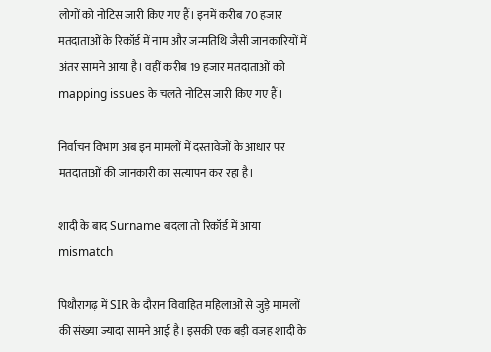लोगों को नोटिस जारी किए गए हैं। इनमें करीब 70 हजार मतदाताओं के रिकॉर्ड में नाम और जन्मतिथि जैसी जानकारियों में अंतर सामने आया है। वहीं करीब 19 हजार मतदाताओं को mapping issues के चलते नोटिस जारी किए गए हैं।

निर्वाचन विभाग अब इन मामलों में दस्तावेजों के आधार पर मतदाताओं की जानकारी का सत्यापन कर रहा है।

शादी के बाद Surname बदला तो रिकॉर्ड में आया mismatch

पिथौरागढ़ में SIR के दौरान विवाहित महिलाओं से जुड़े मामलों की संख्या ज्यादा सामने आई है। इसकी एक बड़ी वजह शादी के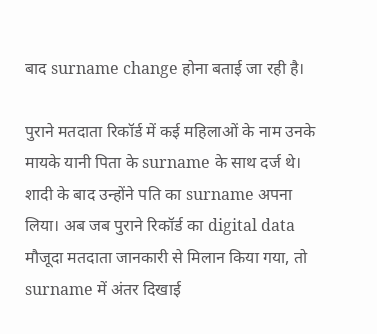बाद surname change होना बताई जा रही है।

पुराने मतदाता रिकॉर्ड में कई महिलाओं के नाम उनके मायके यानी पिता के surname के साथ दर्ज थे। शादी के बाद उन्होंने पति का surname अपना लिया। अब जब पुराने रिकॉर्ड का digital data मौजूदा मतदाता जानकारी से मिलान किया गया, तो surname में अंतर दिखाई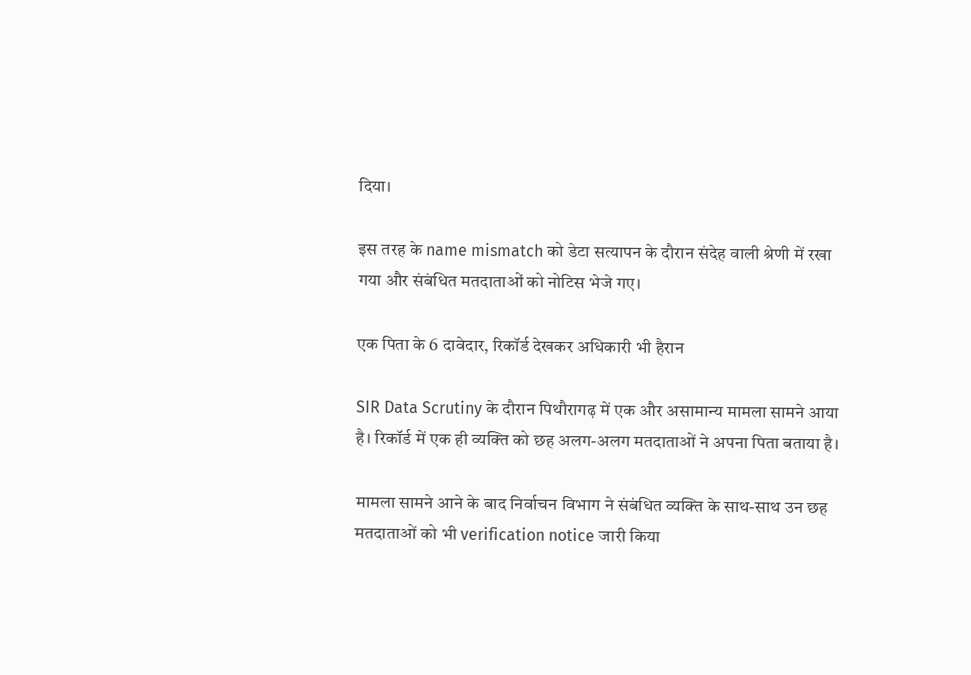दिया।

इस तरह के name mismatch को डेटा सत्यापन के दौरान संदेह वाली श्रेणी में रखा गया और संबंधित मतदाताओं को नोटिस भेजे गए।

एक पिता के 6 दावेदार, रिकॉर्ड देखकर अधिकारी भी हैरान

SIR Data Scrutiny के दौरान पिथौरागढ़ में एक और असामान्य मामला सामने आया है। रिकॉर्ड में एक ही व्यक्ति को छह अलग-अलग मतदाताओं ने अपना पिता बताया है।

मामला सामने आने के बाद निर्वाचन विभाग ने संबंधित व्यक्ति के साथ-साथ उन छह मतदाताओं को भी verification notice जारी किया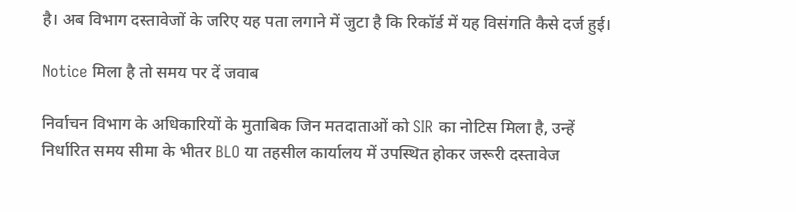है। अब विभाग दस्तावेजों के जरिए यह पता लगाने में जुटा है कि रिकॉर्ड में यह विसंगति कैसे दर्ज हुई।

Notice मिला है तो समय पर दें जवाब

निर्वाचन विभाग के अधिकारियों के मुताबिक जिन मतदाताओं को SIR का नोटिस मिला है, उन्हें निर्धारित समय सीमा के भीतर BLO या तहसील कार्यालय में उपस्थित होकर जरूरी दस्तावेज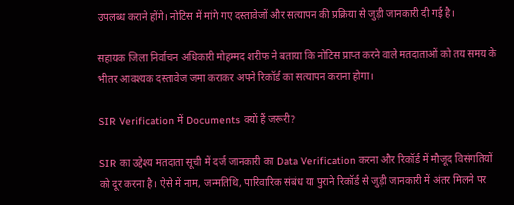उपलब्ध कराने होंगे। नोटिस में मांगे गए दस्तावेजों और सत्यापन की प्रक्रिया से जुड़ी जानकारी दी गई है।

सहायक जिला निर्वाचन अधिकारी मोहम्मद शरीफ ने बताया कि नोटिस प्राप्त करने वाले मतदाताओं को तय समय के भीतर आवश्यक दस्तावेज जमा कराकर अपने रिकॉर्ड का सत्यापन कराना होगा।

SIR Verification में Documents क्यों हैं जरूरी?

SIR का उद्देश्य मतदाता सूची में दर्ज जानकारी का Data Verification करना और रिकॉर्ड में मौजूद विसंगतियों को दूर करना है। ऐसे में नाम, जन्मतिथि, पारिवारिक संबंध या पुराने रिकॉर्ड से जुड़ी जानकारी में अंतर मिलने पर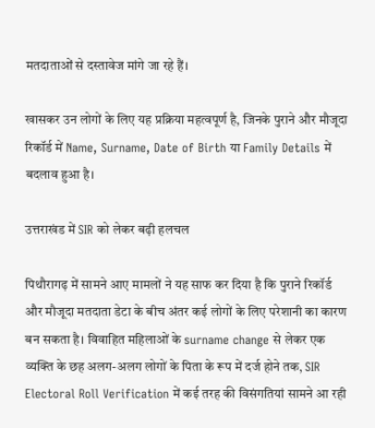मतदाताओं से दस्तावेज मांगे जा रहे हैं।

खासकर उन लोगों के लिए यह प्रक्रिया महत्वपूर्ण है, जिनके पुराने और मौजूदा रिकॉर्ड में Name, Surname, Date of Birth या Family Details में बदलाव हुआ है।

उत्तराखंड में SIR को लेकर बढ़ी हलचल

पिथौरागढ़ में सामने आए मामलों ने यह साफ कर दिया है कि पुराने रिकॉर्ड और मौजूदा मतदाता डेटा के बीच अंतर कई लोगों के लिए परेशानी का कारण बन सकता है। विवाहित महिलाओं के surname change से लेकर एक व्यक्ति के छह अलग-अलग लोगों के पिता के रूप में दर्ज होने तक, SIR Electoral Roll Verification में कई तरह की विसंगतियां सामने आ रही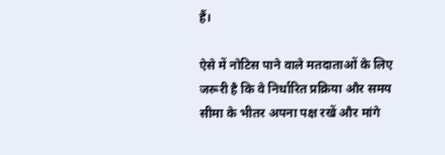हैं।

ऐसे में नोटिस पाने वाले मतदाताओं के लिए जरूरी है कि वे निर्धारित प्रक्रिया और समय सीमा के भीतर अपना पक्ष रखें और मांगे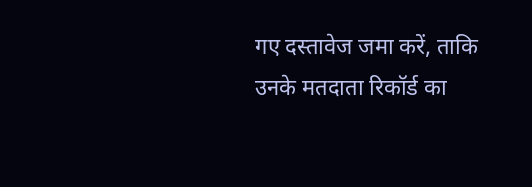गए दस्तावेज जमा करें, ताकि उनके मतदाता रिकॉर्ड का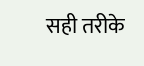सही तरीके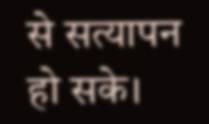से सत्यापन हो सके।